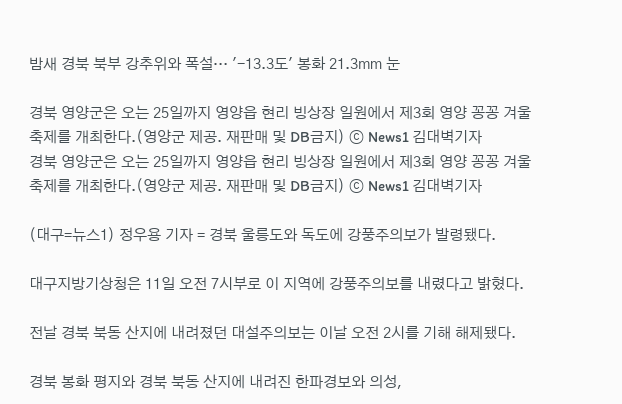밤새 경북 북부 강추위와 폭설… '-13.3도' 봉화 21.3㎜ 눈

경북 영양군은 오는 25일까지 영양읍 현리 빙상장 일원에서 제3회 영양 꽁꽁 겨울축제를 개최한다.(영양군 제공. 재판매 및 DB금지) ⓒ News1 김대벽기자
경북 영양군은 오는 25일까지 영양읍 현리 빙상장 일원에서 제3회 영양 꽁꽁 겨울축제를 개최한다.(영양군 제공. 재판매 및 DB금지) ⓒ News1 김대벽기자

(대구=뉴스1) 정우용 기자 = 경북 울릉도와 독도에 강풍주의보가 발령됐다.

대구지방기상청은 11일 오전 7시부로 이 지역에 강풍주의보를 내렸다고 밝혔다.

전날 경북 북동 산지에 내려졌던 대설주의보는 이날 오전 2시를 기해 해제됐다.

경북 봉화 평지와 경북 북동 산지에 내려진 한파경보와 의성,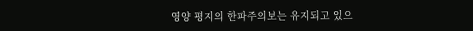영양 평지의 한파주의보는 유지되고 있으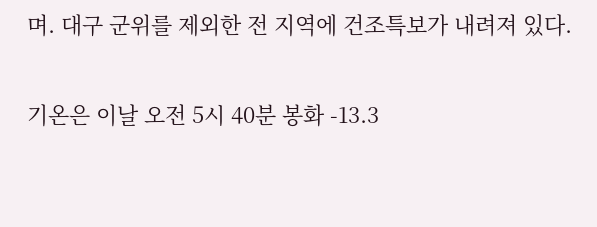며. 대구 군위를 제외한 전 지역에 건조특보가 내려져 있다.

기온은 이날 오전 5시 40분 봉화 -13.3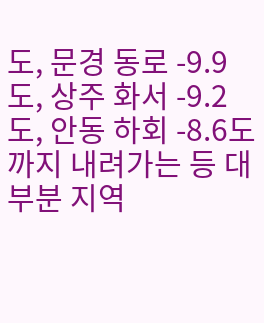도, 문경 동로 -9.9도, 상주 화서 -9.2도, 안동 하회 -8.6도까지 내려가는 등 대부분 지역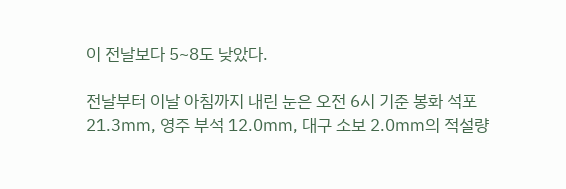이 전날보다 5~8도 낮았다.

전날부터 이날 아침까지 내린 눈은 오전 6시 기준 봉화 석포 21.3㎜, 영주 부석 12.0㎜, 대구 소보 2.0㎜의 적설량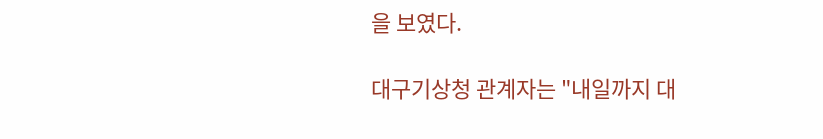을 보였다.

대구기상청 관계자는 "내일까지 대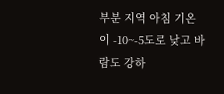부분 지역 아침 기온이 -10~-5도로 낮고 바람도 강하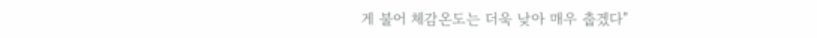게 불어 체감온도는 더욱 낮아 매우 춥겠다"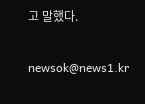고 말했다.

newsok@news1.kr